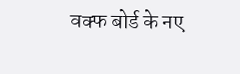वक्फ बोर्ड के नए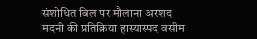संशोधित बिल पर मौलाना अरशद मदनी की प्रतिक्रिया हास्यास्पद वसीम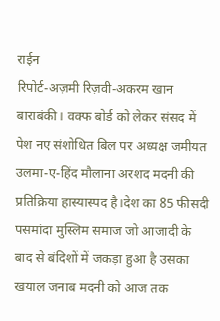राईन
रिपोर्ट-अज़मी रिज़वी-अकरम खान
बाराबंकी। वक्फ बोर्ड को लेकर संसद में पेश नए संशोधित बिल पर अध्यक्ष जमीयत उलमा-ए-हिंद मौलाना अरशद मदनी की प्रतिक्रिया हास्यास्पद है।देश का 85 फीसदी पसमांदा मुस्लिम समाज जो आजादी के बाद से बंदिशों में जकड़ा हुआ है उसका खयाल जनाब मदनी को आज तक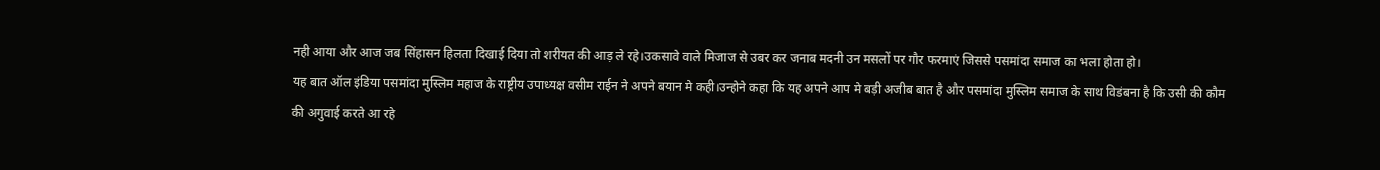नही आया और आज जब सिंहासन हिलता दिखाई दिया तो शरीयत की आड़ ले रहे।उकसावे वाले मिजाज से उबर कर जनाब मदनी उन मसलों पर गौर फरमाएं जिससे पसमांदा समाज का भला होता हो।
यह बात ऑल इंडिया पसमांदा मुस्लिम महाज के राष्ट्रीय उपाध्यक्ष वसीम राईन ने अपने बयान मे कही।उन्होने कहा कि यह अपने आप मे बड़ी अजीब बात है और पसमांदा मुस्लिम समाज के साथ विडंबना है कि उसी की कौम की अगुवाई करते आ रहे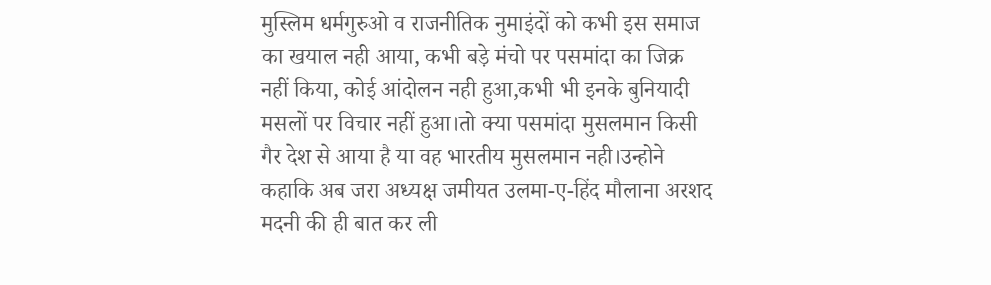मुस्लिम धर्मगुरुओ व राजनीतिक नुमाइंदों को कभी इस समाज का खयाल नही आया, कभी बड़े मंचो पर पसमांदा का जिक्र नहीं किया, कोई आंदोलन नही हुआ,कभी भी इनके बुनियादी मसलों पर विचार नहीं हुआ।तो क्या पसमांदा मुसलमान किसी गैर देश से आया है या वह भारतीय मुसलमान नही।उन्होने कहाकि अब जरा अध्यक्ष जमीयत उलमा-ए-हिंद मौलाना अरशद मदनी की ही बात कर ली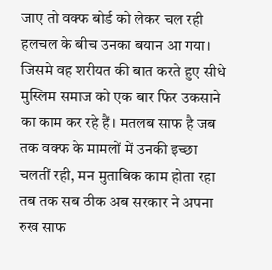जाए तो वक्फ बोर्ड को लेकर चल रही हलचल के बीच उनका बयान आ गया। जिसमे वह शरीयत की बात करते हुए सीधे मुस्लिम समाज को एक बार फिर उकसाने का काम कर रहे हैं। मतलब साफ है जब तक वक्फ के मामलों में उनकी इच्छा चलतीं रही, मन मुताबिक काम होता रहा तब तक सब ठीक अब सरकार ने अपना रुख साफ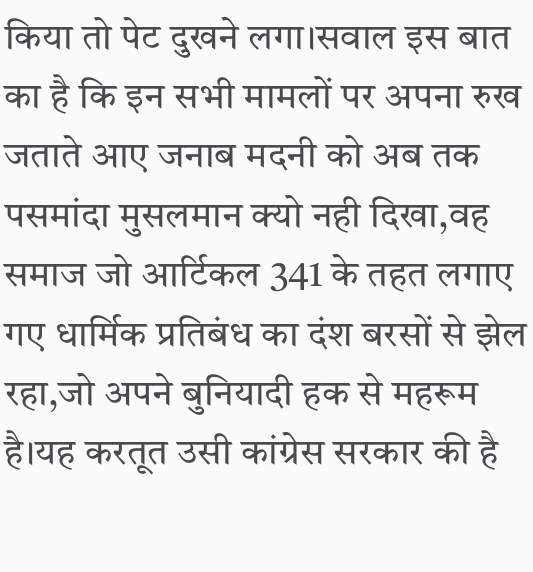किया तो पेट दुखने लगा।सवाल इस बात का है कि इन सभी मामलों पर अपना रुख जताते आए जनाब मदनी को अब तक पसमांदा मुसलमान क्यो नही दिखा,वह समाज जो आर्टिकल 341 के तहत लगाए गए धार्मिक प्रतिबंध का दंश बरसों से झेल रहा,जो अपने बुनियादी हक से महरूम है।यह करतूत उसी कांग्रेस सरकार की है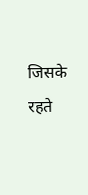जिसके रहते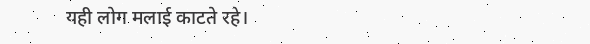यही लोग मलाई काटते रहे।